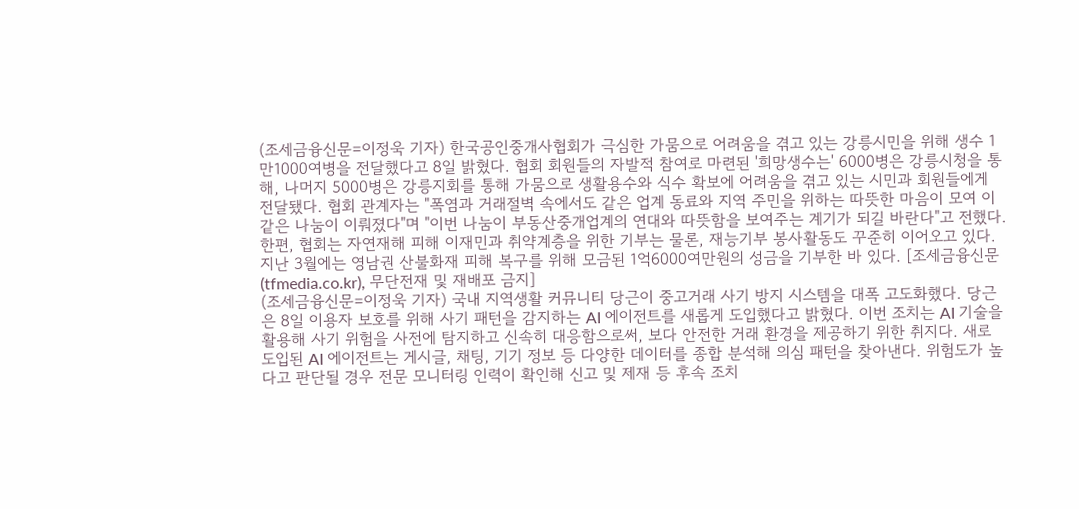(조세금융신문=이정욱 기자) 한국공인중개사협회가 극심한 가뭄으로 어려움을 겪고 있는 강릉시민을 위해 생수 1만1000여병을 전달했다고 8일 밝혔다. 협회 회원들의 자발적 참여로 마련된 '희망생수는' 6000병은 강릉시청을 통해, 나머지 5000병은 강릉지회를 통해 가뭄으로 생활용수와 식수 확보에 어려움을 겪고 있는 시민과 회원들에게 전달됐다. 협회 관계자는 "폭염과 거래절벽 속에서도 같은 업계 동료와 지역 주민을 위하는 따뜻한 마음이 모여 이 같은 나눔이 이뤄졌다"며 "이번 나눔이 부동산중개업계의 연대와 따뜻함을 보여주는 계기가 되길 바란다"고 전했다. 한편, 협회는 자연재해 피해 이재민과 취약계층을 위한 기부는 물론, 재능기부 봉사활동도 꾸준히 이어오고 있다. 지난 3월에는 영남권 산불화재 피해 복구를 위해 모금된 1억6000여만원의 성금을 기부한 바 있다. [조세금융신문(tfmedia.co.kr), 무단전재 및 재배포 금지]
(조세금융신문=이정욱 기자) 국내 지역생활 커뮤니티 당근이 중고거래 사기 방지 시스템을 대폭 고도화했다. 당근은 8일 이용자 보호를 위해 사기 패턴을 감지하는 AI 에이전트를 새롭게 도입했다고 밝혔다. 이번 조치는 AI 기술을 활용해 사기 위험을 사전에 탐지하고 신속히 대응함으로써, 보다 안전한 거래 환경을 제공하기 위한 취지다. 새로 도입된 AI 에이전트는 게시글, 채팅, 기기 정보 등 다양한 데이터를 종합 분석해 의심 패턴을 찾아낸다. 위험도가 높다고 판단될 경우 전문 모니터링 인력이 확인해 신고 및 제재 등 후속 조치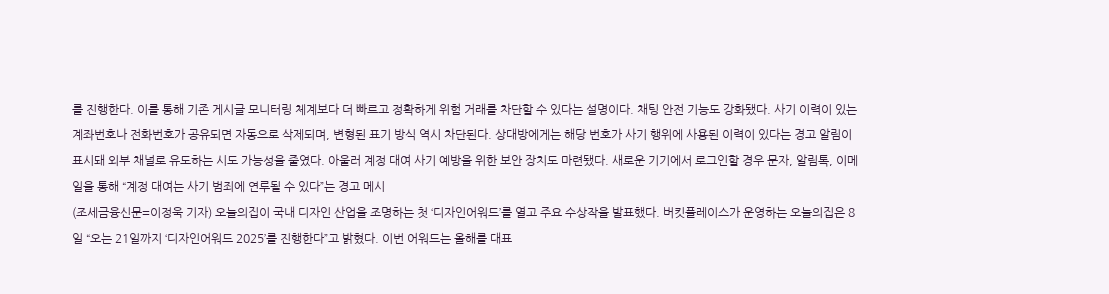를 진행한다. 이를 통해 기존 게시글 모니터링 체계보다 더 빠르고 정확하게 위험 거래를 차단할 수 있다는 설명이다. 채팅 안전 기능도 강화됐다. 사기 이력이 있는 계좌번호나 전화번호가 공유되면 자동으로 삭제되며, 변형된 표기 방식 역시 차단된다. 상대방에게는 해당 번호가 사기 행위에 사용된 이력이 있다는 경고 알림이 표시돼 외부 채널로 유도하는 시도 가능성을 줄였다. 아울러 계정 대여 사기 예방을 위한 보안 장치도 마련됐다. 새로운 기기에서 로그인할 경우 문자, 알림톡, 이메일을 통해 “계정 대여는 사기 범죄에 연루될 수 있다”는 경고 메시
(조세금융신문=이정욱 기자) 오늘의집이 국내 디자인 산업을 조명하는 첫 ‘디자인어워드’를 열고 주요 수상작을 발표했다. 버킷플레이스가 운영하는 오늘의집은 8일 “오는 21일까지 ‘디자인어워드 2025’를 진행한다”고 밝혔다. 이번 어워드는 올해를 대표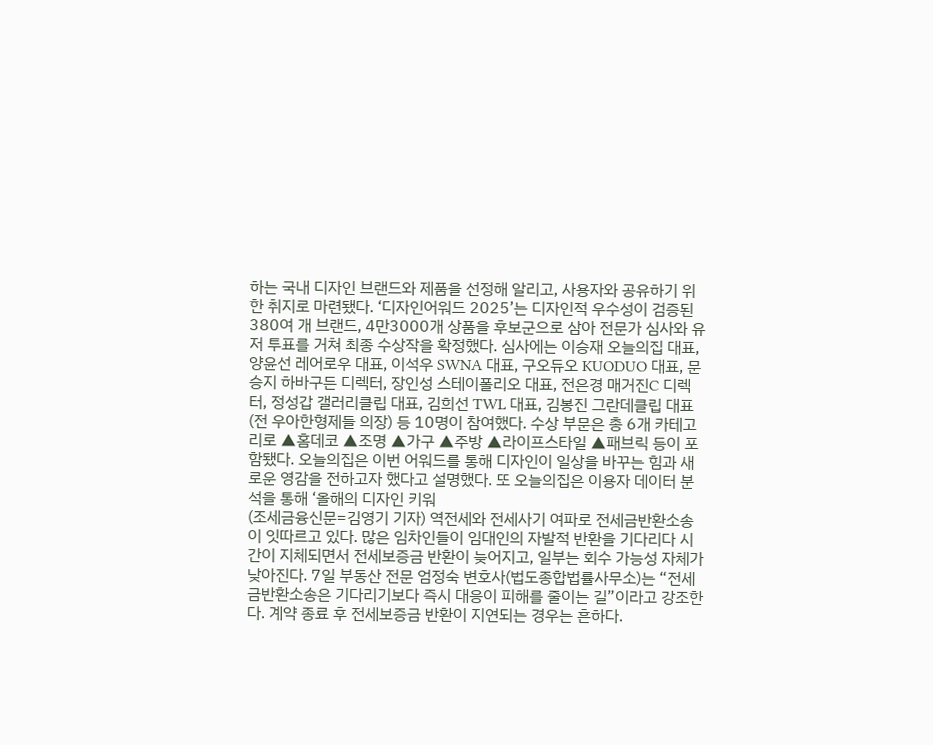하는 국내 디자인 브랜드와 제품을 선정해 알리고, 사용자와 공유하기 위한 취지로 마련됐다. ‘디자인어워드 2025’는 디자인적 우수성이 검증된 380여 개 브랜드, 4만3000개 상품을 후보군으로 삼아 전문가 심사와 유저 투표를 거쳐 최종 수상작을 확정했다. 심사에는 이승재 오늘의집 대표, 양윤선 레어로우 대표, 이석우 SWNA 대표, 구오듀오 KUODUO 대표, 문승지 하바구든 디렉터, 장인성 스테이폴리오 대표, 전은경 매거진C 디렉터, 정성갑 갤러리클립 대표, 김희선 TWL 대표, 김봉진 그란데클립 대표(전 우아한형제들 의장) 등 10명이 참여했다. 수상 부문은 총 6개 카테고리로 ▲홈데코 ▲조명 ▲가구 ▲주방 ▲라이프스타일 ▲패브릭 등이 포함됐다. 오늘의집은 이번 어워드를 통해 디자인이 일상을 바꾸는 힘과 새로운 영감을 전하고자 했다고 설명했다. 또 오늘의집은 이용자 데이터 분석을 통해 ‘올해의 디자인 키워
(조세금융신문=김영기 기자) 역전세와 전세사기 여파로 전세금반환소송이 잇따르고 있다. 많은 임차인들이 임대인의 자발적 반환을 기다리다 시간이 지체되면서 전세보증금 반환이 늦어지고, 일부는 회수 가능성 자체가 낮아진다. 7일 부동산 전문 엄정숙 변호사(법도종합법률사무소)는 “전세금반환소송은 기다리기보다 즉시 대응이 피해를 줄이는 길”이라고 강조한다. 계약 종료 후 전세보증금 반환이 지연되는 경우는 흔하다.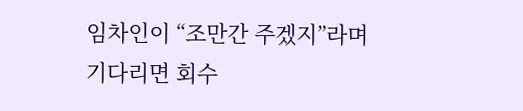임차인이 “조만간 주겠지”라며 기다리면 회수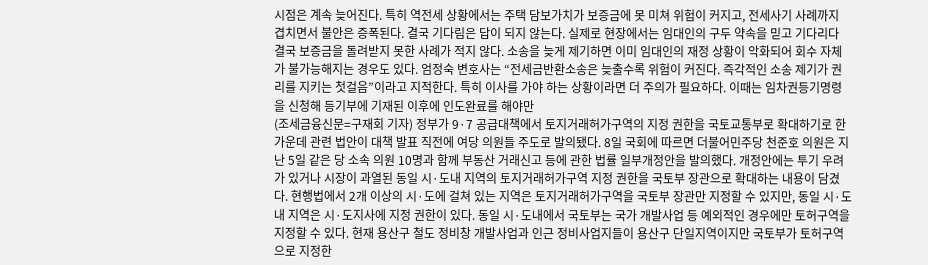시점은 계속 늦어진다. 특히 역전세 상황에서는 주택 담보가치가 보증금에 못 미쳐 위험이 커지고, 전세사기 사례까지 겹치면서 불안은 증폭된다. 결국 기다림은 답이 되지 않는다. 실제로 현장에서는 임대인의 구두 약속을 믿고 기다리다 결국 보증금을 돌려받지 못한 사례가 적지 않다. 소송을 늦게 제기하면 이미 임대인의 재정 상황이 악화되어 회수 자체가 불가능해지는 경우도 있다. 엄정숙 변호사는 “전세금반환소송은 늦출수록 위험이 커진다. 즉각적인 소송 제기가 권리를 지키는 첫걸음”이라고 지적한다. 특히 이사를 가야 하는 상황이라면 더 주의가 필요하다. 이때는 임차권등기명령을 신청해 등기부에 기재된 이후에 인도완료를 해야만
(조세금융신문=구재회 기자) 정부가 9·7 공급대책에서 토지거래허가구역의 지정 권한을 국토교통부로 확대하기로 한 가운데 관련 법안이 대책 발표 직전에 여당 의원들 주도로 발의됐다. 8일 국회에 따르면 더불어민주당 천준호 의원은 지난 5일 같은 당 소속 의원 10명과 함께 부동산 거래신고 등에 관한 법률 일부개정안을 발의했다. 개정안에는 투기 우려가 있거나 시장이 과열된 동일 시·도내 지역의 토지거래허가구역 지정 권한을 국토부 장관으로 확대하는 내용이 담겼다. 현행법에서 2개 이상의 시·도에 걸쳐 있는 지역은 토지거래허가구역을 국토부 장관만 지정할 수 있지만, 동일 시·도내 지역은 시·도지사에 지정 권한이 있다. 동일 시·도내에서 국토부는 국가 개발사업 등 예외적인 경우에만 토허구역을 지정할 수 있다. 현재 용산구 철도 정비창 개발사업과 인근 정비사업지들이 용산구 단일지역이지만 국토부가 토허구역으로 지정한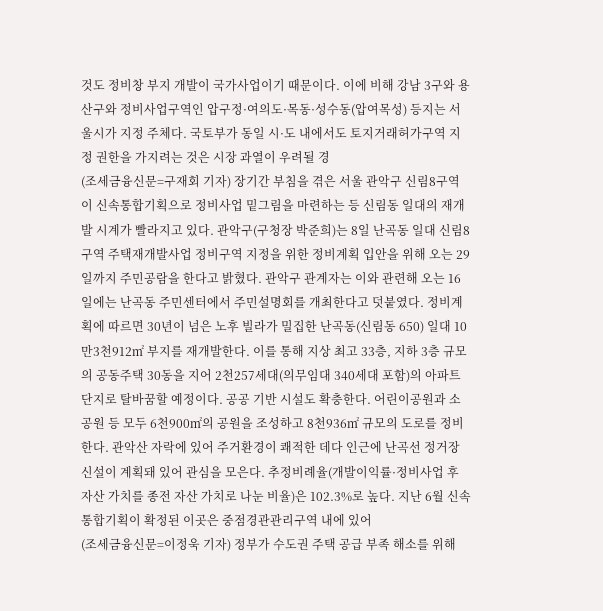것도 정비창 부지 개발이 국가사업이기 때문이다. 이에 비해 강남 3구와 용산구와 정비사업구역인 압구정·여의도·목동·성수동(압여목성) 등지는 서울시가 지정 주체다. 국토부가 동일 시·도 내에서도 토지거래허가구역 지정 권한을 가지려는 것은 시장 과열이 우려될 경
(조세금융신문=구재회 기자) 장기간 부침을 겪은 서울 관악구 신림8구역이 신속통합기획으로 정비사업 밑그림을 마련하는 등 신림동 일대의 재개발 시계가 빨라지고 있다. 관악구(구청장 박준희)는 8일 난곡동 일대 신림8구역 주택재개발사업 정비구역 지정을 위한 정비계획 입안을 위해 오는 29일까지 주민공람을 한다고 밝혔다. 관악구 관계자는 이와 관련해 오는 16일에는 난곡동 주민센터에서 주민설명회를 개최한다고 덧붙였다. 정비계획에 따르면 30년이 넘은 노후 빌라가 밀집한 난곡동(신림동 650) 일대 10만3천912㎡ 부지를 재개발한다. 이를 통해 지상 최고 33층, 지하 3층 규모의 공동주택 30동을 지어 2천257세대(의무임대 340세대 포함)의 아파트 단지로 탈바꿈할 예정이다. 공공 기반 시설도 확충한다. 어린이공원과 소공원 등 모두 6천900㎡의 공원을 조성하고 8천936㎡ 규모의 도로를 정비한다. 관악산 자락에 있어 주거환경이 쾌적한 데다 인근에 난곡선 정거장 신설이 계획돼 있어 관심을 모은다. 추정비례율(개발이익률·정비사업 후 자산 가치를 종전 자산 가치로 나눈 비율)은 102.3%로 높다. 지난 6월 신속통합기획이 확정된 이곳은 중점경관관리구역 내에 있어
(조세금융신문=이정욱 기자) 정부가 수도권 주택 공급 부족 해소를 위해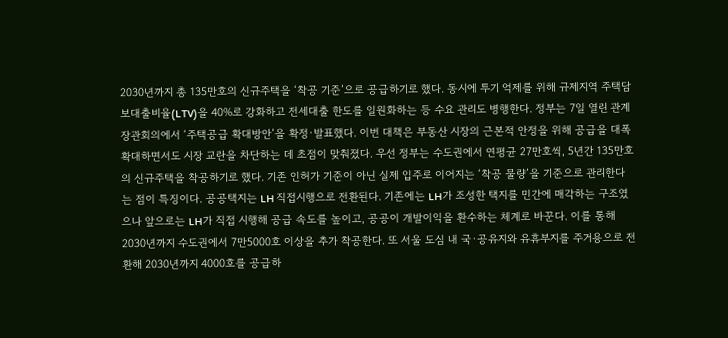2030년까지 총 135만호의 신규주택을 ‘착공 기준’으로 공급하기로 했다. 동시에 투기 억제를 위해 규제지역 주택담보대출비율(LTV)을 40%로 강화하고 전세대출 한도를 일원화하는 등 수요 관리도 병행한다. 정부는 7일 열린 관계장관회의에서 ‘주택공급 확대방안’을 확정·발표했다. 이번 대책은 부동산 시장의 근본적 안정을 위해 공급을 대폭 확대하면서도 시장 교란을 차단하는 데 초점이 맞춰졌다. 우선 정부는 수도권에서 연평균 27만호씩, 5년간 135만호의 신규주택을 착공하기로 했다. 기존 인허가 기준이 아닌 실제 입주로 이어지는 ‘착공 물량’을 기준으로 관리한다는 점이 특징이다. 공공택지는 LH 직접시행으로 전환된다. 기존에는 LH가 조성한 택지를 민간에 매각하는 구조였으나 앞으로는 LH가 직접 시행해 공급 속도를 높이고, 공공이 개발이익을 환수하는 체계로 바꾼다. 이를 통해 2030년까지 수도권에서 7만5000호 이상을 추가 착공한다. 또 서울 도심 내 국·공유지와 유휴부지를 주거용으로 전환해 2030년까지 4000호를 공급하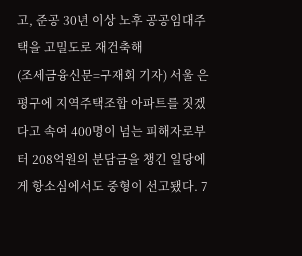고, 준공 30년 이상 노후 공공임대주택을 고밀도로 재건축해
(조세금융신문=구재회 기자) 서울 은평구에 지역주택조합 아파트를 짓겠다고 속여 400명이 넘는 피해자로부터 208억원의 분담금을 챙긴 일당에게 항소심에서도 중형이 선고됐다. 7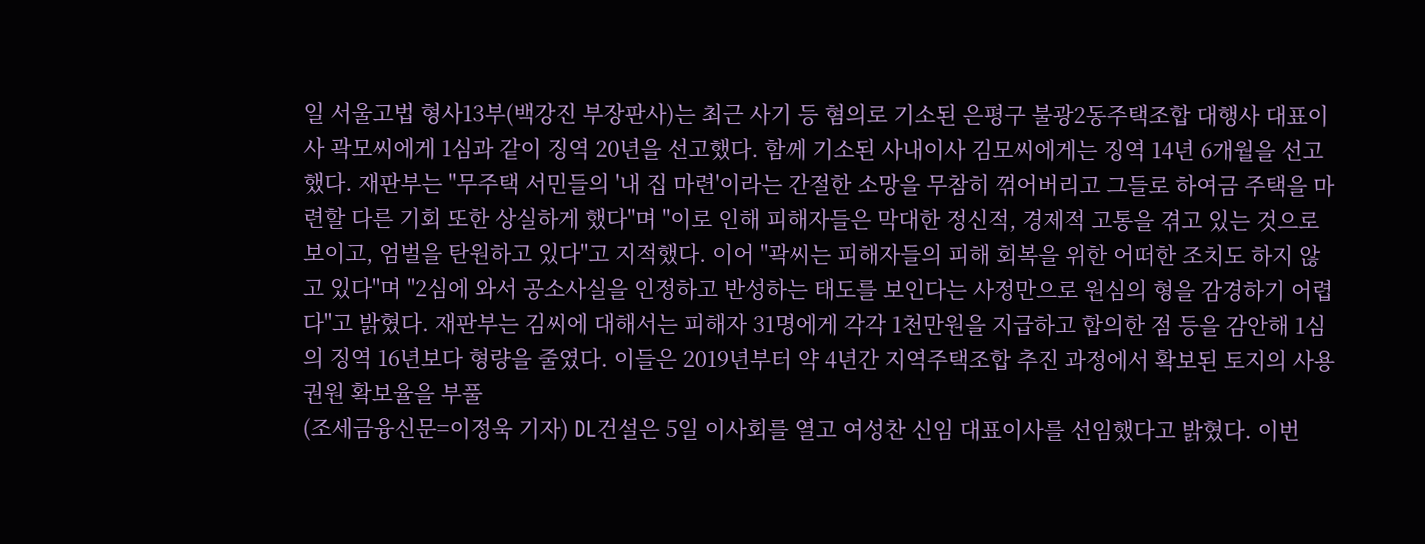일 서울고법 형사13부(백강진 부장판사)는 최근 사기 등 혐의로 기소된 은평구 불광2동주택조합 대행사 대표이사 곽모씨에게 1심과 같이 징역 20년을 선고했다. 함께 기소된 사내이사 김모씨에게는 징역 14년 6개월을 선고했다. 재판부는 "무주택 서민들의 '내 집 마련'이라는 간절한 소망을 무참히 꺾어버리고 그들로 하여금 주택을 마련할 다른 기회 또한 상실하게 했다"며 "이로 인해 피해자들은 막대한 정신적, 경제적 고통을 겪고 있는 것으로 보이고, 엄벌을 탄원하고 있다"고 지적했다. 이어 "곽씨는 피해자들의 피해 회복을 위한 어떠한 조치도 하지 않고 있다"며 "2심에 와서 공소사실을 인정하고 반성하는 태도를 보인다는 사정만으로 원심의 형을 감경하기 어렵다"고 밝혔다. 재판부는 김씨에 대해서는 피해자 31명에게 각각 1천만원을 지급하고 합의한 점 등을 감안해 1심의 징역 16년보다 형량을 줄였다. 이들은 2019년부터 약 4년간 지역주택조합 추진 과정에서 확보된 토지의 사용권원 확보율을 부풀
(조세금융신문=이정욱 기자) DL건설은 5일 이사회를 열고 여성찬 신임 대표이사를 선임했다고 밝혔다. 이번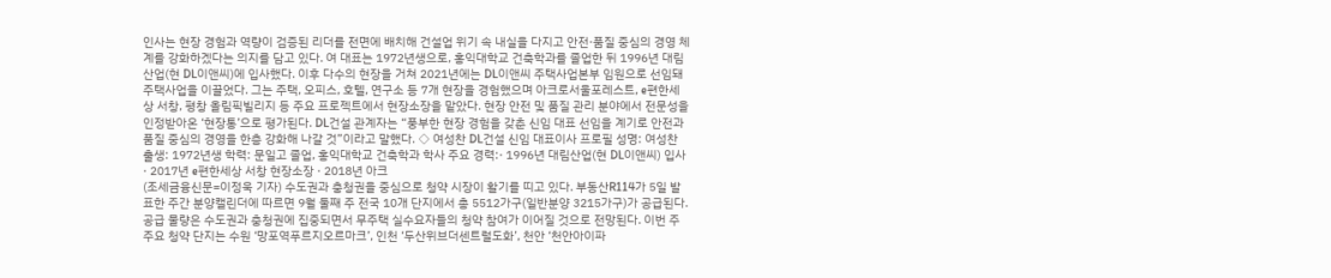인사는 현장 경험과 역량이 검증된 리더를 전면에 배치해 건설업 위기 속 내실을 다지고 안전·품질 중심의 경영 체계를 강화하겠다는 의지를 담고 있다. 여 대표는 1972년생으로, 홍익대학교 건축학과를 졸업한 뒤 1996년 대림산업(현 DL이앤씨)에 입사했다. 이후 다수의 현장을 거쳐 2021년에는 DL이앤씨 주택사업본부 임원으로 선임돼 주택사업을 이끌었다. 그는 주택, 오피스, 호텔, 연구소 등 7개 현장을 경험했으며 아크로서울포레스트, e편한세상 서창, 평창 올림픽빌리지 등 주요 프로젝트에서 현장소장을 맡았다. 현장 안전 및 품질 관리 분야에서 전문성을 인정받아온 ‘현장통’으로 평가된다. DL건설 관계자는 “풍부한 현장 경험을 갖춘 신임 대표 선임을 계기로 안전과 품질 중심의 경영을 한층 강화해 나갈 것”이라고 말했다. ◇ 여성찬 DL건설 신임 대표이사 프로필 성명: 여성찬 출생: 1972년생 학력: 문일고 졸업, 홍익대학교 건축학과 학사 주요 경력:· 1996년 대림산업(현 DL이앤씨) 입사 · 2017년 e편한세상 서창 현장소장 · 2018년 아크
(조세금융신문=이정욱 기자) 수도권과 충청권을 중심으로 청약 시장이 활기를 띠고 있다. 부동산R114가 5일 발표한 주간 분양캘린더에 따르면 9월 둘째 주 전국 10개 단지에서 총 5512가구(일반분양 3215가구)가 공급된다. 공급 물량은 수도권과 충청권에 집중되면서 무주택 실수요자들의 청약 참여가 이어질 것으로 전망된다. 이번 주 주요 청약 단지는 수원 ‘망포역푸르지오르마크’, 인천 ‘두산위브더센트럴도화’, 천안 ‘천안아이파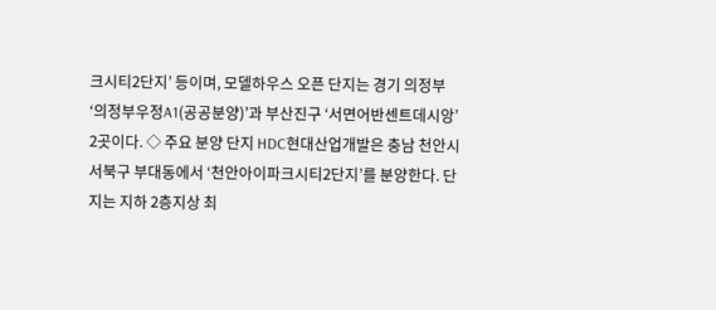크시티2단지’ 등이며, 모델하우스 오픈 단지는 경기 의정부 ‘의정부우정A1(공공분양)’과 부산진구 ‘서면어반센트데시앙’ 2곳이다. ◇ 주요 분양 단지 HDC현대산업개발은 충남 천안시 서북구 부대동에서 ‘천안아이파크시티2단지’를 분양한다. 단지는 지하 2층지상 최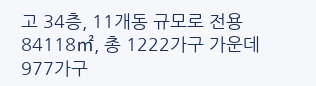고 34층, 11개동 규모로 전용 84118㎡, 총 1222가구 가운데 977가구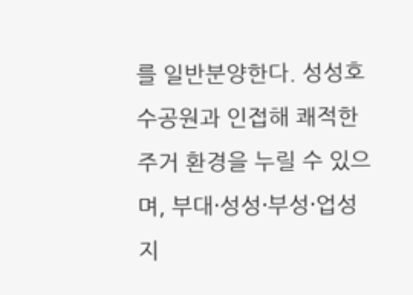를 일반분양한다. 성성호수공원과 인접해 쾌적한 주거 환경을 누릴 수 있으며, 부대·성성·부성·업성지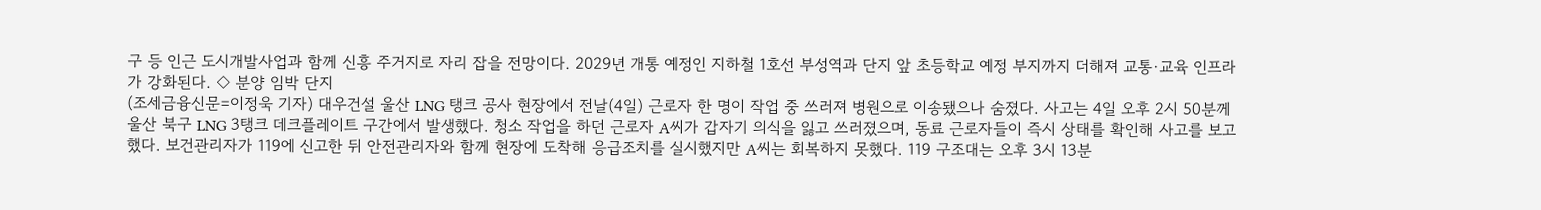구 등 인근 도시개발사업과 함께 신흥 주거지로 자리 잡을 전망이다. 2029년 개통 예정인 지하철 1호선 부성역과 단지 앞 초등학교 예정 부지까지 더해져 교통·교육 인프라가 강화된다. ◇ 분양 임박 단지
(조세금융신문=이정욱 기자) 대우건설 울산 LNG 탱크 공사 현장에서 전날(4일) 근로자 한 명이 작업 중 쓰러져 병원으로 이송됐으나 숨졌다. 사고는 4일 오후 2시 50분께 울산 북구 LNG 3탱크 데크플레이트 구간에서 발생했다. 청소 작업을 하던 근로자 A씨가 갑자기 의식을 잃고 쓰러졌으며, 동료 근로자들이 즉시 상태를 확인해 사고를 보고했다. 보건관리자가 119에 신고한 뒤 안전관리자와 함께 현장에 도착해 응급조치를 실시했지만 A씨는 회복하지 못했다. 119 구조대는 오후 3시 13분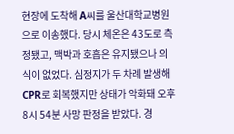현장에 도착해 A씨를 울산대학교병원으로 이송했다. 당시 체온은 43도로 측정됐고, 맥박과 호흡은 유지됐으나 의식이 없었다. 심정지가 두 차례 발생해 CPR로 회복했지만 상태가 악화돼 오후 8시 54분 사망 판정을 받았다. 경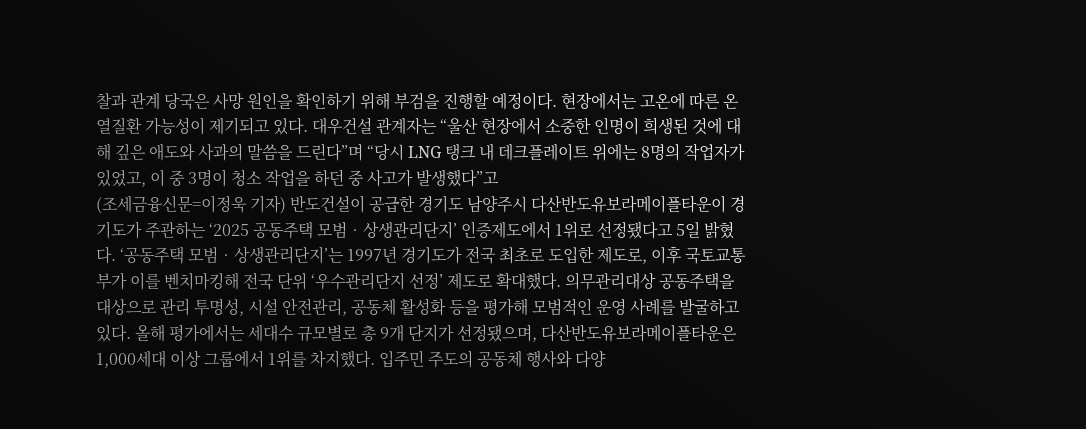찰과 관계 당국은 사망 원인을 확인하기 위해 부검을 진행할 예정이다. 현장에서는 고온에 따른 온열질환 가능성이 제기되고 있다. 대우건설 관계자는 “울산 현장에서 소중한 인명이 희생된 것에 대해 깊은 애도와 사과의 말씀을 드린다”며 “당시 LNG 탱크 내 데크플레이트 위에는 8명의 작업자가 있었고, 이 중 3명이 청소 작업을 하던 중 사고가 발생했다”고
(조세금융신문=이정욱 기자) 반도건설이 공급한 경기도 남양주시 다산반도유보라메이플타운이 경기도가 주관하는 ‘2025 공동주택 모범‧상생관리단지’ 인증제도에서 1위로 선정됐다고 5일 밝혔다. ‘공동주택 모범‧상생관리단지’는 1997년 경기도가 전국 최초로 도입한 제도로, 이후 국토교통부가 이를 벤치마킹해 전국 단위 ‘우수관리단지 선정’ 제도로 확대했다. 의무관리대상 공동주택을 대상으로 관리 투명성, 시설 안전관리, 공동체 활성화 등을 평가해 모범적인 운영 사례를 발굴하고 있다. 올해 평가에서는 세대수 규모별로 총 9개 단지가 선정됐으며, 다산반도유보라메이플타운은 1,000세대 이상 그룹에서 1위를 차지했다. 입주민 주도의 공동체 행사와 다양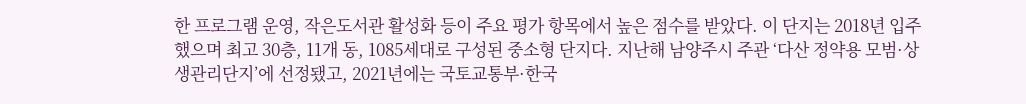한 프로그램 운영, 작은도서관 활성화 등이 주요 평가 항목에서 높은 점수를 받았다. 이 단지는 2018년 입주했으며 최고 30층, 11개 동, 1085세대로 구성된 중소형 단지다. 지난해 남양주시 주관 ‘다산 정약용 모범·상생관리단지’에 선정됐고, 2021년에는 국토교통부·한국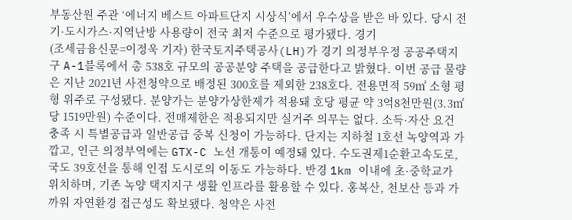부동산원 주관 ‘에너지 베스트 아파트단지 시상식’에서 우수상을 받은 바 있다. 당시 전기·도시가스·지역난방 사용량이 전국 최저 수준으로 평가됐다. 경기
(조세금융신문=이정욱 기자) 한국토지주택공사(LH)가 경기 의정부우정 공공주택지구 A-1블록에서 총 538호 규모의 공공분양 주택을 공급한다고 밝혔다. 이번 공급 물량은 지난 2021년 사전청약으로 배정된 300호를 제외한 238호다. 전용면적 59㎡ 소형 평형 위주로 구성됐다. 분양가는 분양가상한제가 적용돼 호당 평균 약 3억8천만원(3.3㎡당 1519만원) 수준이다. 전매제한은 적용되지만 실거주 의무는 없다. 소득·자산 요건 충족 시 특별공급과 일반공급 중복 신청이 가능하다. 단지는 지하철 1호선 녹양역과 가깝고, 인근 의정부역에는 GTX-C 노선 개통이 예정돼 있다. 수도권제1순환고속도로, 국도 39호선을 통해 인접 도시로의 이동도 가능하다. 반경 1km 이내에 초·중학교가 위치하며, 기존 녹양 택지지구 생활 인프라를 활용할 수 있다. 홍복산, 천보산 등과 가까워 자연환경 접근성도 확보됐다. 청약은 사전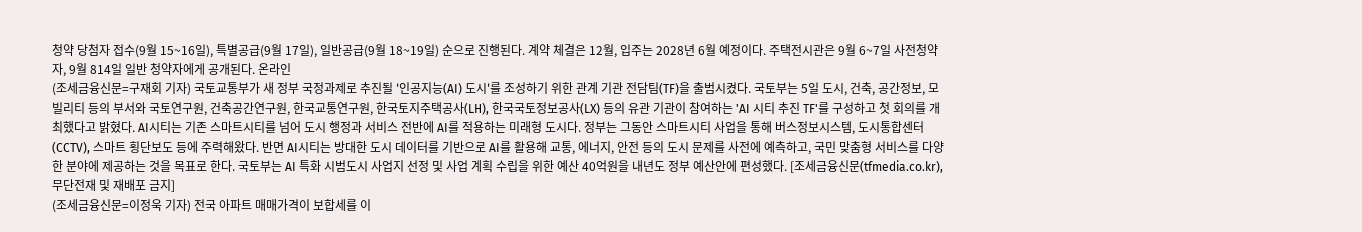청약 당첨자 접수(9월 15~16일), 특별공급(9월 17일), 일반공급(9월 18~19일) 순으로 진행된다. 계약 체결은 12월, 입주는 2028년 6월 예정이다. 주택전시관은 9월 6~7일 사전청약자, 9월 814일 일반 청약자에게 공개된다. 온라인
(조세금융신문=구재회 기자) 국토교통부가 새 정부 국정과제로 추진될 '인공지능(AI) 도시'를 조성하기 위한 관계 기관 전담팀(TF)을 출범시켰다. 국토부는 5일 도시, 건축, 공간정보, 모빌리티 등의 부서와 국토연구원, 건축공간연구원, 한국교통연구원, 한국토지주택공사(LH), 한국국토정보공사(LX) 등의 유관 기관이 참여하는 'AI 시티 추진 TF'를 구성하고 첫 회의를 개최했다고 밝혔다. AI시티는 기존 스마트시티를 넘어 도시 행정과 서비스 전반에 AI를 적용하는 미래형 도시다. 정부는 그동안 스마트시티 사업을 통해 버스정보시스템, 도시통합센터(CCTV), 스마트 횡단보도 등에 주력해왔다. 반면 AI시티는 방대한 도시 데이터를 기반으로 AI를 활용해 교통, 에너지, 안전 등의 도시 문제를 사전에 예측하고, 국민 맞춤형 서비스를 다양한 분야에 제공하는 것을 목표로 한다. 국토부는 AI 특화 시범도시 사업지 선정 및 사업 계획 수립을 위한 예산 40억원을 내년도 정부 예산안에 편성했다. [조세금융신문(tfmedia.co.kr), 무단전재 및 재배포 금지]
(조세금융신문=이정욱 기자) 전국 아파트 매매가격이 보합세를 이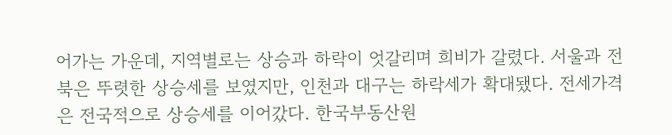어가는 가운데, 지역별로는 상승과 하락이 엇갈리며 희비가 갈렸다. 서울과 전북은 뚜렷한 상승세를 보였지만, 인천과 대구는 하락세가 확대됐다. 전세가격은 전국적으로 상승세를 이어갔다. 한국부동산원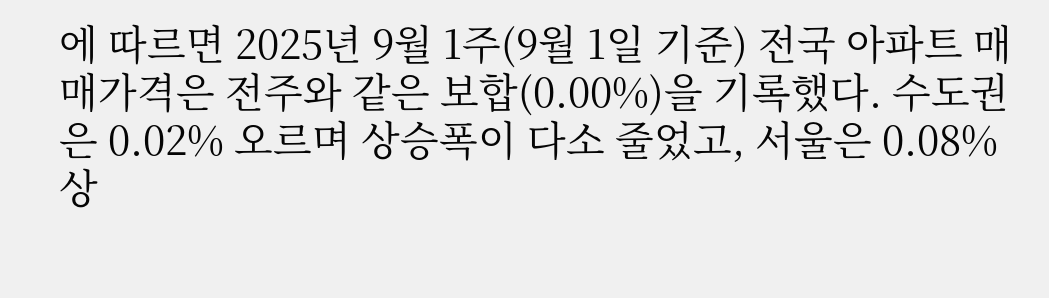에 따르면 2025년 9월 1주(9월 1일 기준) 전국 아파트 매매가격은 전주와 같은 보합(0.00%)을 기록했다. 수도권은 0.02% 오르며 상승폭이 다소 줄었고, 서울은 0.08% 상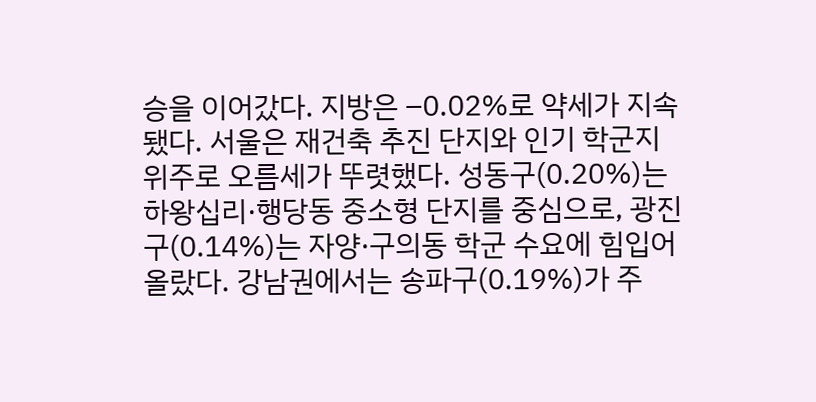승을 이어갔다. 지방은 –0.02%로 약세가 지속됐다. 서울은 재건축 추진 단지와 인기 학군지 위주로 오름세가 뚜렷했다. 성동구(0.20%)는 하왕십리·행당동 중소형 단지를 중심으로, 광진구(0.14%)는 자양·구의동 학군 수요에 힘입어 올랐다. 강남권에서는 송파구(0.19%)가 주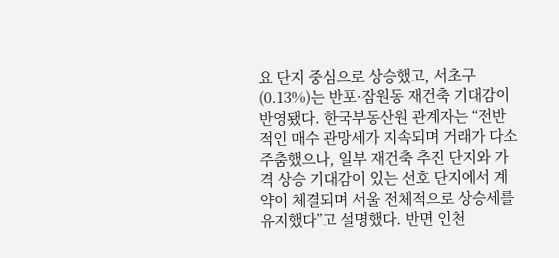요 단지 중심으로 상승했고, 서초구(0.13%)는 반포·잠원동 재건축 기대감이 반영됐다. 한국부동산원 관계자는 “전반적인 매수 관망세가 지속되며 거래가 다소 주춤했으나, 일부 재건축 추진 단지와 가격 상승 기대감이 있는 선호 단지에서 계약이 체결되며 서울 전체적으로 상승세를 유지했다”고 설명했다. 반면 인천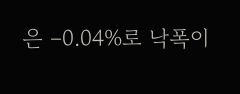은 –0.04%로 낙폭이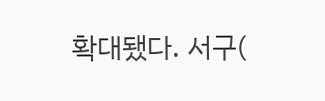확대됐다. 서구(